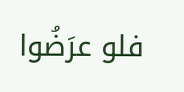فلو عرَضُوا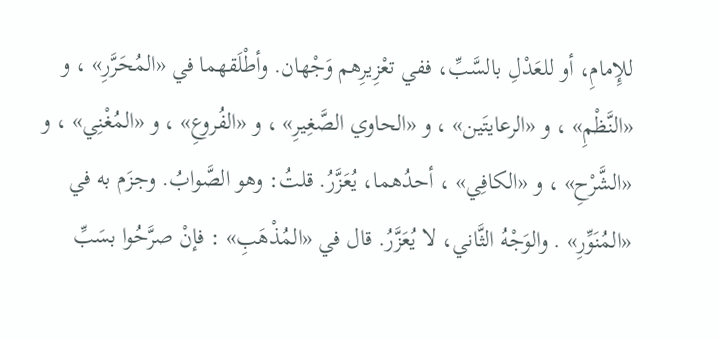للإِمامِ، أو للعَدْلِ بالسَّبِّ، ففي تعْزِيرِهم وَجْهان. وأطْلَقهما في «المُحَرَّرِ» ، و «النَّظْمِ» ، و «الرعايتَين» ، و «الحاوي الصَّغِيرِ» ، و «الفُروعِ» ، و «المُغْنِي» ، و «الشَّرْحِ» ، و «الكافِي» ، أحدُهما، يُعَزَّرُ. قلتُ: وهو الصَّوابُ. وجزَم به في «المُنَوِّرِ» . والوَجْهُ الثَّاني، لا يُعَزَّرُ. قال في «المُذْهَبِ» : فإنْ صرَّحُوا بسَبِّ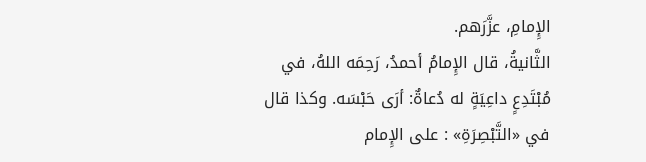الإِمامِ، عزَّرَهم.
الثَّانيةُ، قال الإِمامُ أحمدُ، رَحِمَه اللهُ، في مُبْتَدِعٍ داعِيَةٍ له دُعاةٌ: أرَى حَبْسَه. وكذا قال في «التَّبْصِرَةِ» : على الإِمام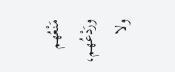مَنْعُهم ورَدْعُهم، ولا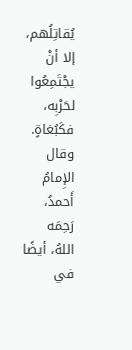يُقاتِلُهم، إلا أنْ يجْتَمِعُوا لحَرْبِه، فكَبُغاةٍ. وقال الإِمامُ أَحمدُ، رَحِمَه اللهُ، أيضًا في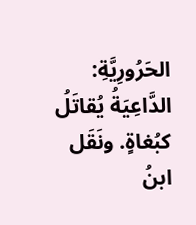الحَرُورِيَّةِ: الدَّاعِيَةُ يُقاتَلُ كبُغاةٍ. ونَقَل ابنُ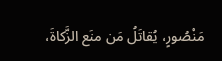مَنْصُورٍ، يُقاتَلُ مَن منَع الزَّكاةَ،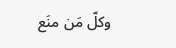وكلّ مَن منَع